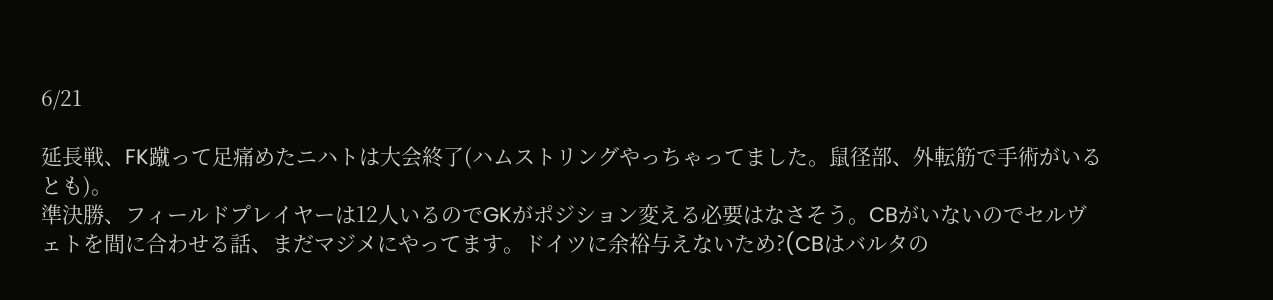6/21

延長戦、FK蹴って足痛めたニハトは大会終了(ハムストリングやっちゃってました。鼠径部、外転筋で手術がいるとも)。
準決勝、フィールドプレイヤーは12人いるのでGKがポジション変える必要はなさそう。CBがいないのでセルヴェトを間に合わせる話、まだマジメにやってます。ドイツに余裕与えないため?(CBはバルタの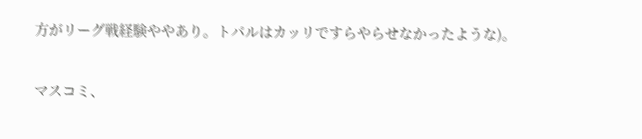方がリーグ戦経験ややあり。トパルはカッリですらやらせなかったような)。

マスコミ、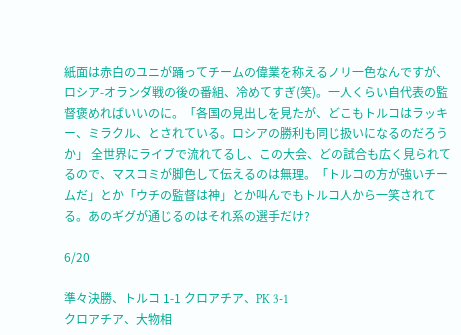紙面は赤白のユニが踊ってチームの偉業を称えるノリ一色なんですが、ロシア-オランダ戦の後の番組、冷めてすぎ(笑)。一人くらい自代表の監督褒めればいいのに。「各国の見出しを見たが、どこもトルコはラッキー、ミラクル、とされている。ロシアの勝利も同じ扱いになるのだろうか」 全世界にライブで流れてるし、この大会、どの試合も広く見られてるので、マスコミが脚色して伝えるのは無理。「トルコの方が強いチームだ」とか「ウチの監督は神」とか叫んでもトルコ人から一笑されてる。あのギグが通じるのはそれ系の選手だけ?

6/20

準々決勝、トルコ 1-1 クロアチア、PK 3-1
クロアチア、大物相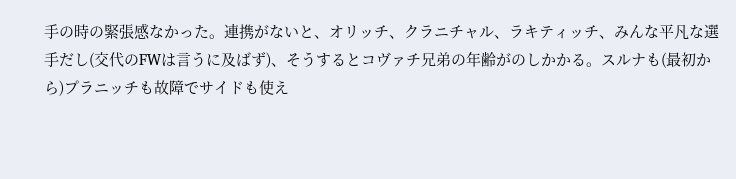手の時の緊張感なかった。連携がないと、オリッチ、クラニチャル、ラキティッチ、みんな平凡な選手だし(交代のFWは言うに及ばず)、そうするとコヴァチ兄弟の年齢がのしかかる。スルナも(最初から)プラニッチも故障でサイドも使え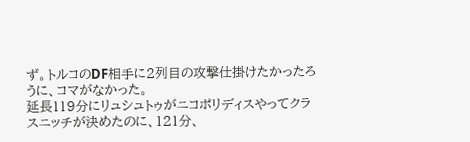ず。トルコのDF相手に2列目の攻撃仕掛けたかったろうに、コマがなかった。
延長119分にリュシュトゥがニコポリディスやってクラスニッチが決めたのに、121分、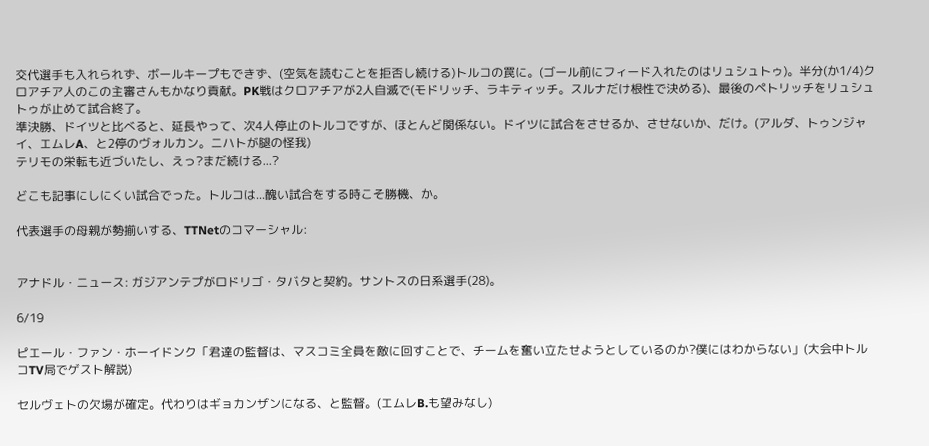交代選手も入れられず、ボールキープもできず、(空気を読むことを拒否し続ける)トルコの罠に。(ゴール前にフィード入れたのはリュシュトゥ)。半分(か1/4)クロアチア人のこの主審さんもかなり貢献。PK戦はクロアチアが2人自滅で(モドリッチ、ラキティッチ。スルナだけ根性で決める)、最後のペトリッチをリュシュトゥが止めて試合終了。
準決勝、ドイツと比べると、延長やって、次4人停止のトルコですが、ほとんど関係ない。ドイツに試合をさせるか、させないか、だけ。(アルダ、トゥンジャイ、エムレA、と2停のヴォルカン。ニハトが腿の怪我)
テリモの栄転も近づいたし、えっ?まだ続ける...?

どこも記事にしにくい試合でった。トルコは...醜い試合をする時こそ勝機、か。

代表選手の母親が勢揃いする、TTNetのコマーシャル:


アナドル・ニュース: ガジアンテプがロドリゴ・タバタと契約。サントスの日系選手(28)。

6/19

ピエール・ファン・ホーイドンク「君達の監督は、マスコミ全員を敵に回すことで、チームを奮い立たせようとしているのか?僕にはわからない」(大会中トルコTV局でゲスト解説)

セルヴェトの欠場が確定。代わりはギョカンザンになる、と監督。(エムレB.も望みなし)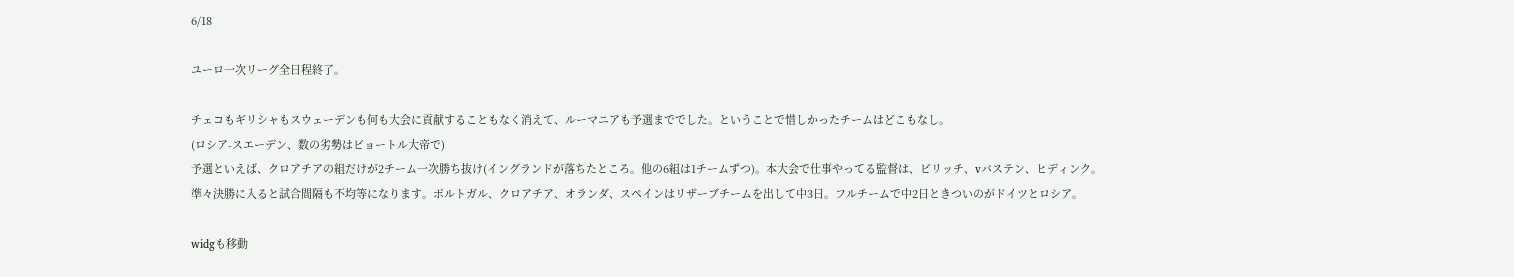6/18

ユーロ一次リーグ全日程終了。

チェコもギリシャもスウェーデンも何も大会に貢献することもなく消えて、ルーマニアも予選まででした。ということで惜しかったチームはどこもなし。
(ロシア-スエーデン、数の劣勢はビョートル大帝で)
予選といえば、クロアチアの組だけが2チーム一次勝ち抜け(イングランドが落ちたところ。他の6組は1チームずつ)。本大会で仕事やってる監督は、ビリッチ、vバステン、ヒディンク。
準々決勝に入ると試合間隔も不均等になります。ポルトガル、クロアチア、オランダ、スペインはリザーブチームを出して中3日。フルチームで中2日ときついのがドイツとロシア。

widgも移動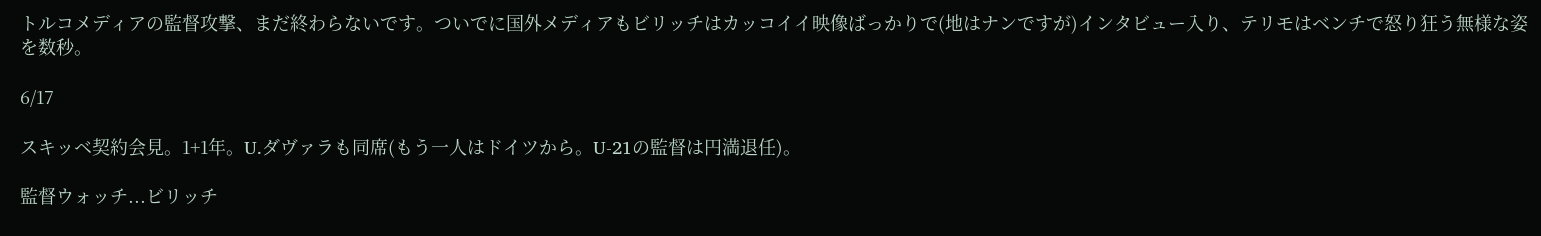トルコメディアの監督攻撃、まだ終わらないです。ついでに国外メディアもビリッチはカッコイイ映像ばっかりで(地はナンですが)インタビュー入り、テリモはベンチで怒り狂う無様な姿を数秒。

6/17

スキッベ契約会見。1+1年。U.ダヴァラも同席(もう一人はドイツから。U-21の監督は円満退任)。

監督ウォッチ...ビリッチ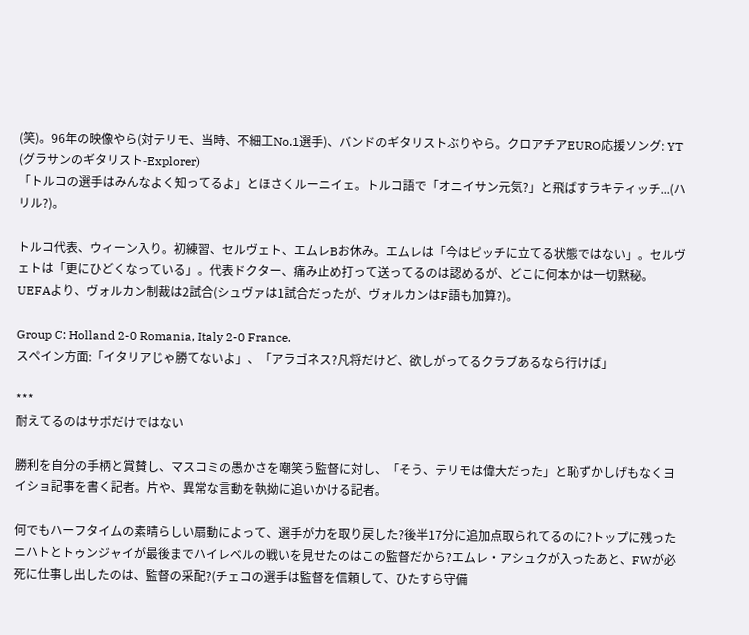(笑)。96年の映像やら(対テリモ、当時、不細工No.1選手)、バンドのギタリストぶりやら。クロアチアEURO応援ソング: YT (グラサンのギタリスト-Explorer)
「トルコの選手はみんなよく知ってるよ」とほさくルーニイェ。トルコ語で「オニイサン元気?」と飛ばすラキティッチ...(ハリル?)。

トルコ代表、ウィーン入り。初練習、セルヴェト、エムレBお休み。エムレは「今はピッチに立てる状態ではない」。セルヴェトは「更にひどくなっている」。代表ドクター、痛み止め打って送ってるのは認めるが、どこに何本かは一切黙秘。UEFAより、ヴォルカン制裁は2試合(シュヴァは1試合だったが、ヴォルカンはF語も加算?)。

Group C: Holland 2-0 Romania, Italy 2-0 France.
スペイン方面:「イタリアじゃ勝てないよ」、「アラゴネス?凡将だけど、欲しがってるクラブあるなら行けば」

***
耐えてるのはサポだけではない

勝利を自分の手柄と賞賛し、マスコミの愚かさを嘲笑う監督に対し、「そう、テリモは偉大だった」と恥ずかしげもなくヨイショ記事を書く記者。片や、異常な言動を執拗に追いかける記者。

何でもハーフタイムの素晴らしい扇動によって、選手が力を取り戻した?後半17分に追加点取られてるのに?トップに残ったニハトとトゥンジャイが最後までハイレベルの戦いを見せたのはこの監督だから?エムレ・アシュクが入ったあと、FWが必死に仕事し出したのは、監督の采配?(チェコの選手は監督を信頼して、ひたすら守備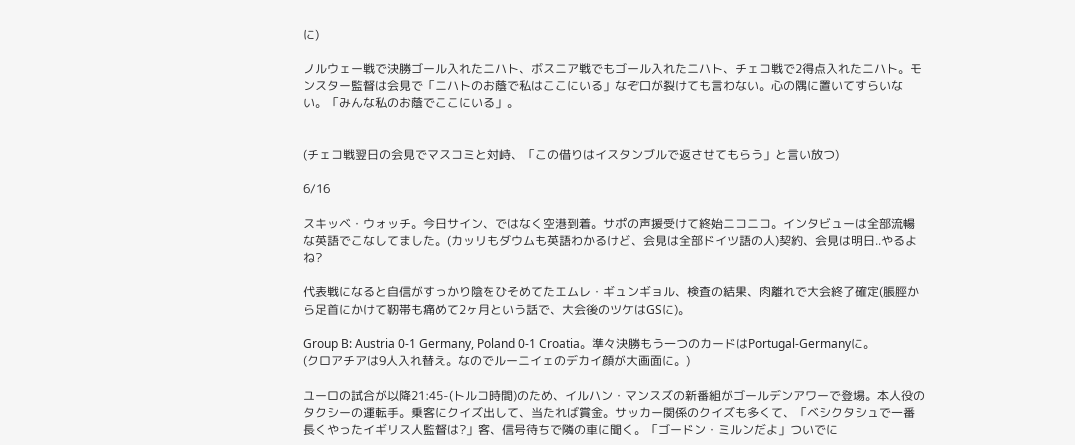に)

ノルウェー戦で決勝ゴール入れたニハト、ボスニア戦でもゴール入れたニハト、チェコ戦で2得点入れたニハト。モンスター監督は会見で「ニハトのお蔭で私はここにいる」なぞ口が裂けても言わない。心の隅に置いてすらいない。「みんな私のお蔭でここにいる」。


(チェコ戦翌日の会見でマスコミと対峙、「この借りはイスタンブルで返させてもらう」と言い放つ)

6/16

スキッベ・ウォッチ。今日サイン、ではなく空港到着。サポの声援受けて終始ニコニコ。インタビューは全部流暢な英語でこなしてました。(カッリもダウムも英語わかるけど、会見は全部ドイツ語の人)契約、会見は明日..やるよね?

代表戦になると自信がすっかり陰をひそめてたエムレ・ギュンギョル、検査の結果、肉離れで大会終了確定(脹脛から足首にかけて靭帯も痛めて2ヶ月という話で、大会後のツケはGSに)。

Group B: Austria 0-1 Germany, Poland 0-1 Croatia。準々決勝もう一つのカードはPortugal-Germanyに。
(クロアチアは9人入れ替え。なのでルーニイェのデカイ顔が大画面に。)

ユーロの試合が以降21:45-(トルコ時間)のため、イルハン・マンスズの新番組がゴールデンアワーで登場。本人役のタクシーの運転手。乗客にクイズ出して、当たれば賞金。サッカー関係のクイズも多くて、「ベシクタシュで一番長くやったイギリス人監督は?」客、信号待ちで隣の車に聞く。「ゴードン・ミルンだよ」ついでに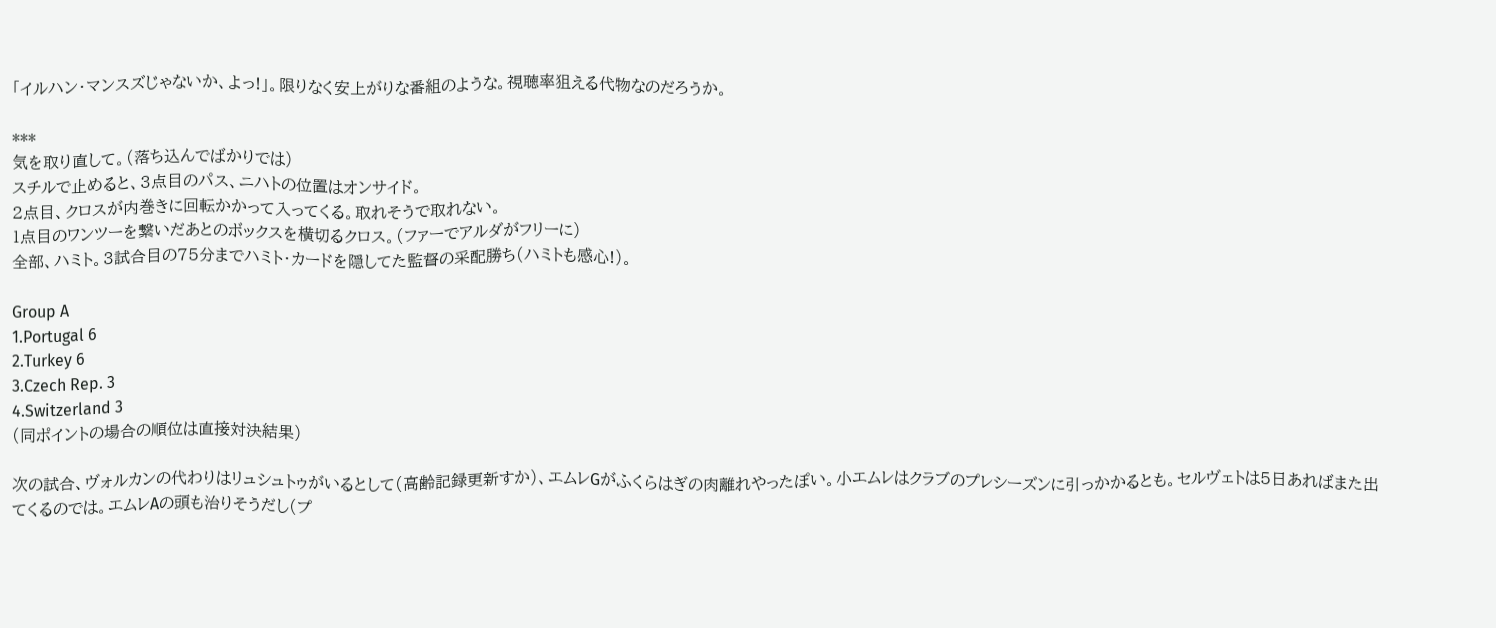「イルハン・マンスズじゃないか、よっ!」。限りなく安上がりな番組のような。視聴率狙える代物なのだろうか。

***
気を取り直して。(落ち込んでばかりでは)
スチルで止めると、3点目のパス、ニハトの位置はオンサイド。
2点目、クロスが内巻きに回転かかって入ってくる。取れそうで取れない。
1点目のワンツーを繋いだあとのボックスを横切るクロス。(ファーでアルダがフリーに)
全部、ハミト。3試合目の75分までハミト・カードを隠してた監督の采配勝ち(ハミトも感心!)。

Group A
1.Portugal 6
2.Turkey 6
3.Czech Rep. 3
4.Switzerland 3
(同ポイントの場合の順位は直接対決結果)

次の試合、ヴォルカンの代わりはリュシュトゥがいるとして(高齢記録更新すか)、エムレGがふくらはぎの肉離れやったぽい。小エムレはクラブのプレシーズンに引っかかるとも。セルヴェトは5日あればまた出てくるのでは。エムレAの頭も治りそうだし(プ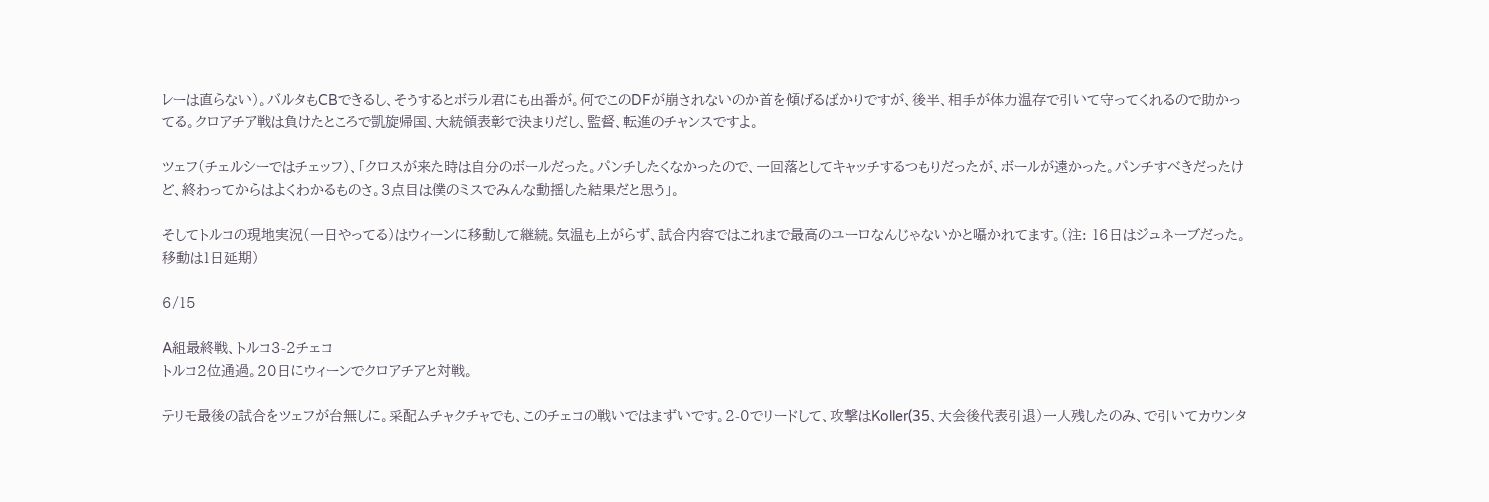レーは直らない)。バルタもCBできるし、そうするとボラル君にも出番が。何でこのDFが崩されないのか首を傾げるばかりですが、後半、相手が体力温存で引いて守ってくれるので助かってる。クロアチア戦は負けたところで凱旋帰国、大統領表彰で決まりだし、監督、転進のチャンスですよ。

ツェフ(チェルシーではチェッフ)、「クロスが来た時は自分のボールだった。パンチしたくなかったので、一回落としてキャッチするつもりだったが、ボールが遠かった。パンチすべきだったけど、終わってからはよくわかるものさ。3点目は僕のミスでみんな動揺した結果だと思う」。

そしてトルコの現地実況(一日やってる)はウィーンに移動して継続。気温も上がらず、試合内容ではこれまで最高のユーロなんじゃないかと囁かれてます。(注: 16日はジュネーブだった。移動は1日延期)

6/15

A組最終戦、トルコ3-2チェコ
トルコ2位通過。20日にウィーンでクロアチアと対戦。

テリモ最後の試合をツェフが台無しに。采配ムチャクチャでも、このチェコの戦いではまずいです。2-0でリードして、攻撃はKoller(35、大会後代表引退)一人残したのみ、で引いてカウンタ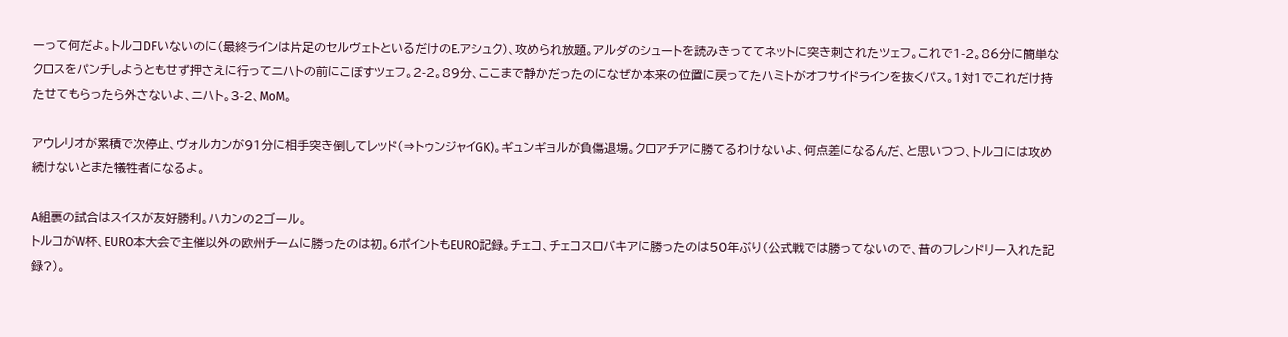ーって何だよ。トルコDFいないのに(最終ラインは片足のセルヴェトといるだけのE.アシュク)、攻められ放題。アルダのシュートを読みきっててネットに突き刺されたツェフ。これで1-2。86分に簡単なクロスをパンチしようともせず押さえに行ってニハトの前にこぼすツェフ。2-2。89分、ここまで静かだったのになぜか本来の位置に戻ってたハミトがオフサイドラインを抜くパス。1対1でこれだけ持たせてもらったら外さないよ、ニハト。3-2、MoM。

アウレリオが累積で次停止、ヴォルカンが91分に相手突き倒してレッド(⇒トゥンジャイGK)。ギュンギョルが負傷退場。クロアチアに勝てるわけないよ、何点差になるんだ、と思いつつ、トルコには攻め続けないとまた犠牲者になるよ。

A組裏の試合はスイスが友好勝利。ハカンの2ゴール。
トルコがW杯、EURO本大会で主催以外の欧州チームに勝ったのは初。6ポイントもEURO記録。チェコ、チェコスロバキアに勝ったのは50年ぶり(公式戦では勝ってないので、昔のフレンドリー入れた記録?)。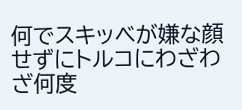何でスキッベが嫌な顔せずにトルコにわざわざ何度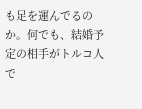も足を運んでるのか。何でも、結婚予定の相手がトルコ人で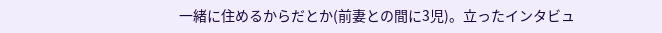一緒に住めるからだとか(前妻との間に3児)。立ったインタビュ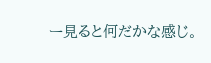ー見ると何だかな感じ。